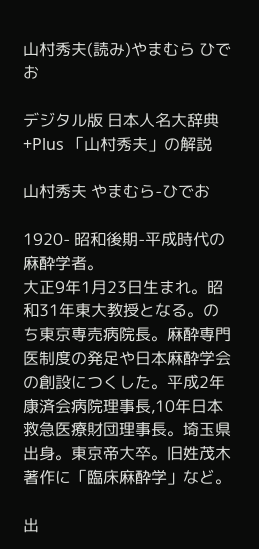山村秀夫(読み)やまむら ひでお

デジタル版 日本人名大辞典+Plus 「山村秀夫」の解説

山村秀夫 やまむら-ひでお

1920- 昭和後期-平成時代の麻酔学者。
大正9年1月23日生まれ。昭和31年東大教授となる。のち東京専売病院長。麻酔専門医制度の発足や日本麻酔学会の創設につくした。平成2年康済会病院理事長,10年日本救急医療財団理事長。埼玉県出身。東京帝大卒。旧姓茂木著作に「臨床麻酔学」など。

出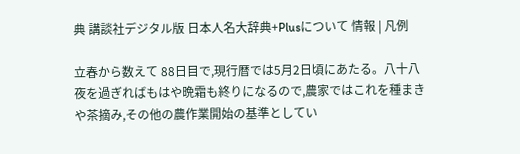典 講談社デジタル版 日本人名大辞典+Plusについて 情報 | 凡例

立春から数えて 88日目で,現行暦では5月2日頃にあたる。八十八夜を過ぎればもはや晩霜も終りになるので,農家ではこれを種まきや茶摘み,その他の農作業開始の基準としてい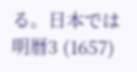る。日本では明暦3 (1657)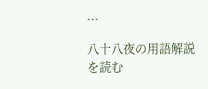...

八十八夜の用語解説を読む